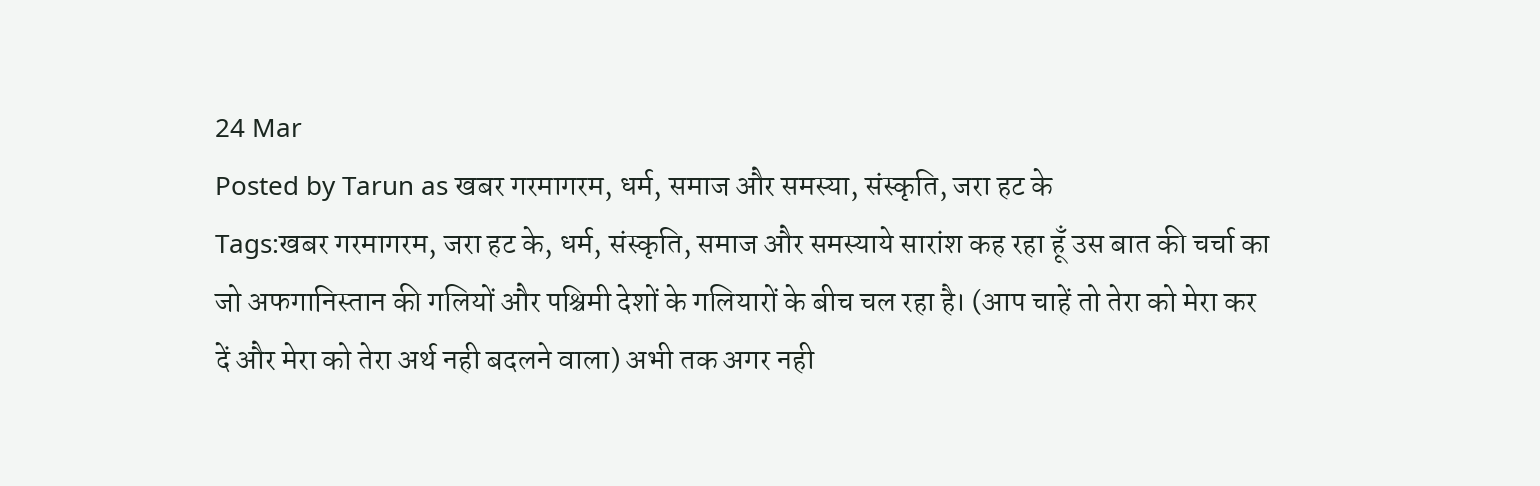24 Mar
Posted by Tarun as खबर गरमागरम, धर्म, समाज और समस्या, संस्कृति, जरा हट के
Tags:खबर गरमागरम, जरा हट के, धर्म, संस्कृति, समाज और समस्याये सारांश कह रहा हूँ उस बात की चर्चा का जो अफगानिस्तान की गलियों और पश्चिमी देशों के गलियारों के बीच चल रहा है। (आप चाहें तो तेरा को मेरा कर दें और मेरा को तेरा अर्थ नही बदलने वाला) अभी तक अगर नही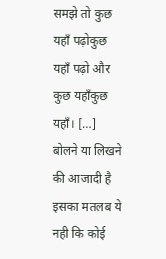समझे तो कुछ यहाँ पढ़ोकुछ यहाँ पढ़ो और कुछ यहाँकुछ यहाँ। […]
बोलने या लिखने की आजादी है इसका मतलब ये नही कि कोई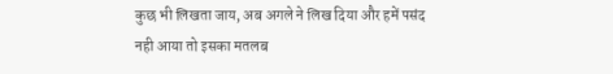कुछ भी लिखता जाय, अब अगले ने लिख दिया और हमें पसंद नही आया तो इसका मतलब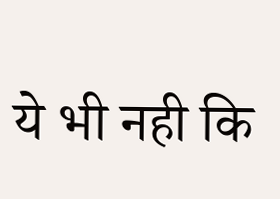ये भी नही कि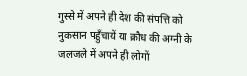गुस्से में अपने ही देश की संपत्ति को नुकसान पहुँचायें या क्रौध की अग्नी के जलजले में अपने ही लोगों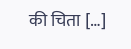की चिता […]